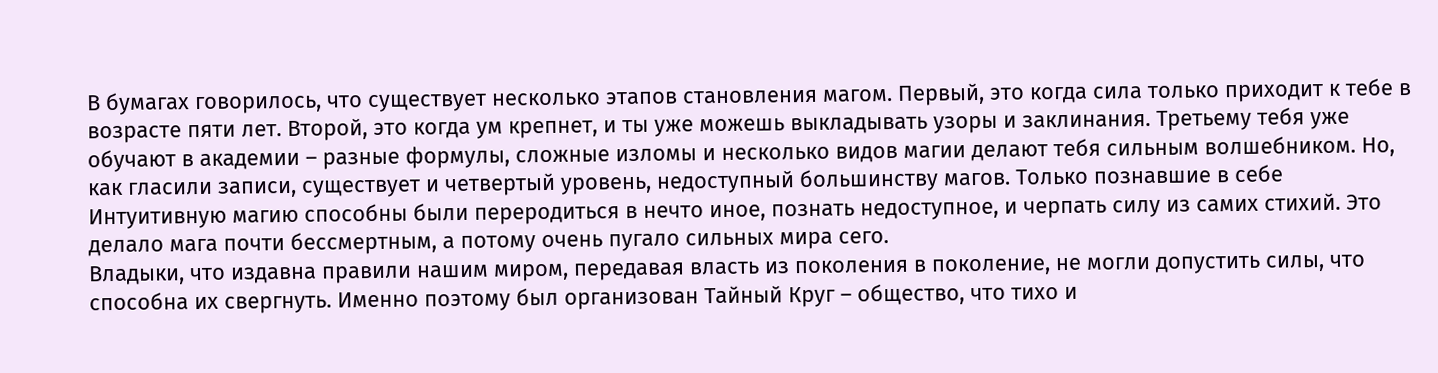В бумагах говорилось, что существует несколько этапов становления магом. Первый, это когда сила только приходит к тебе в возрасте пяти лет. Второй, это когда ум крепнет, и ты уже можешь выкладывать узоры и заклинания. Третьему тебя уже обучают в академии – разные формулы, сложные изломы и несколько видов магии делают тебя сильным волшебником. Но, как гласили записи, существует и четвертый уровень, недоступный большинству магов. Только познавшие в себе Интуитивную магию способны были переродиться в нечто иное, познать недоступное, и черпать силу из самих стихий. Это делало мага почти бессмертным, а потому очень пугало сильных мира сего.
Владыки, что издавна правили нашим миром, передавая власть из поколения в поколение, не могли допустить силы, что способна их свергнуть. Именно поэтому был организован Тайный Круг – общество, что тихо и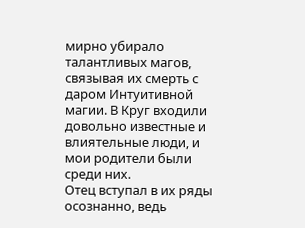мирно убирало талантливых магов, связывая их смерть с даром Интуитивной магии. В Круг входили довольно известные и влиятельные люди, и мои родители были среди них.
Отец вступал в их ряды осознанно, ведь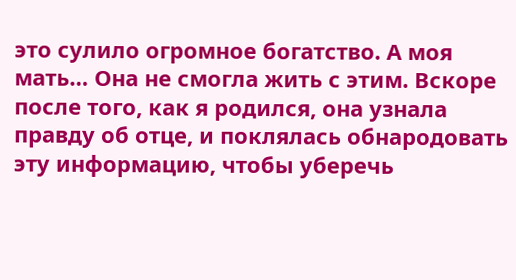это сулило огромное богатство. А моя мать… Она не смогла жить с этим. Вскоре после того, как я родился, она узнала правду об отце, и поклялась обнародовать эту информацию, чтобы уберечь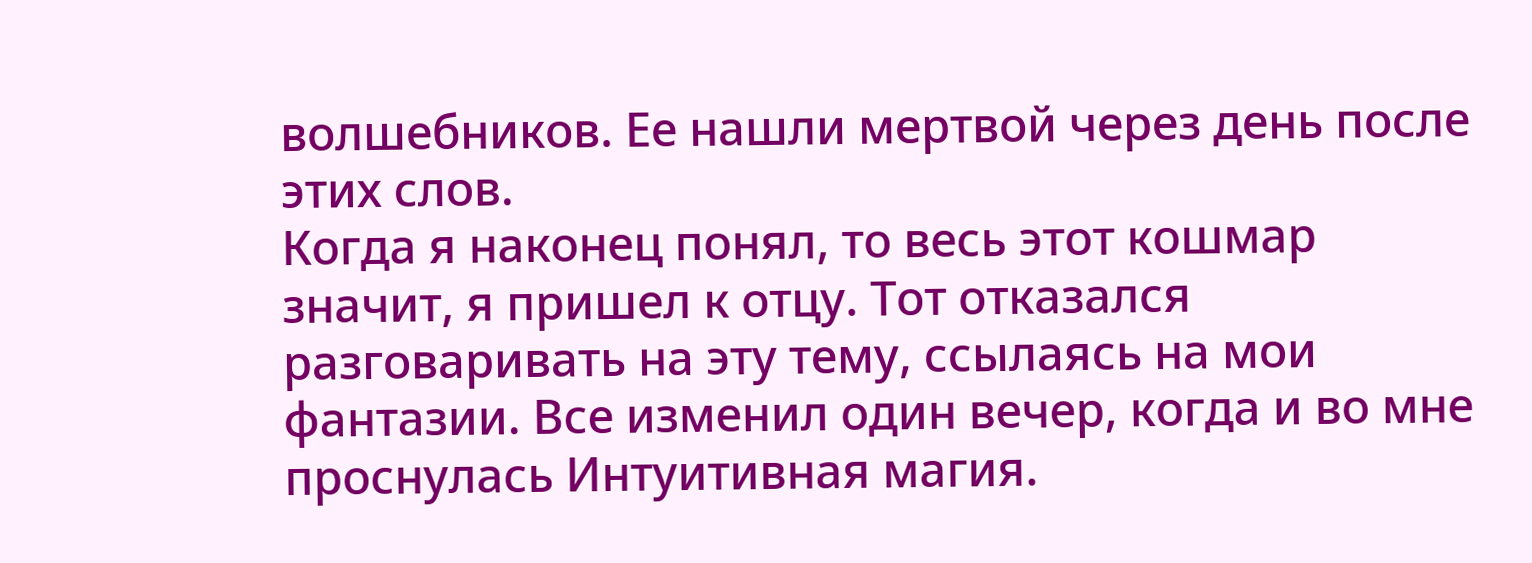волшебников. Ее нашли мертвой через день после этих слов.
Когда я наконец понял, то весь этот кошмар значит, я пришел к отцу. Тот отказался разговаривать на эту тему, ссылаясь на мои фантазии. Все изменил один вечер, когда и во мне проснулась Интуитивная магия.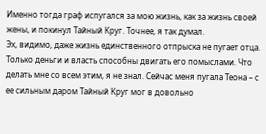Именно тогда граф испугался за мою жизнь, как за жизнь своей жены, и покинул Тайный Круг. Точнее, я так думал.
Эх, видимо, даже жизнь единственного отпрыска не пугает отца. Только деньги и власть способны двигать его помыслами. Что делать мне со всем этим, я не знал. Сейчас меня пугала Теона – с ее сильным даром Тайный Круг мог в довольно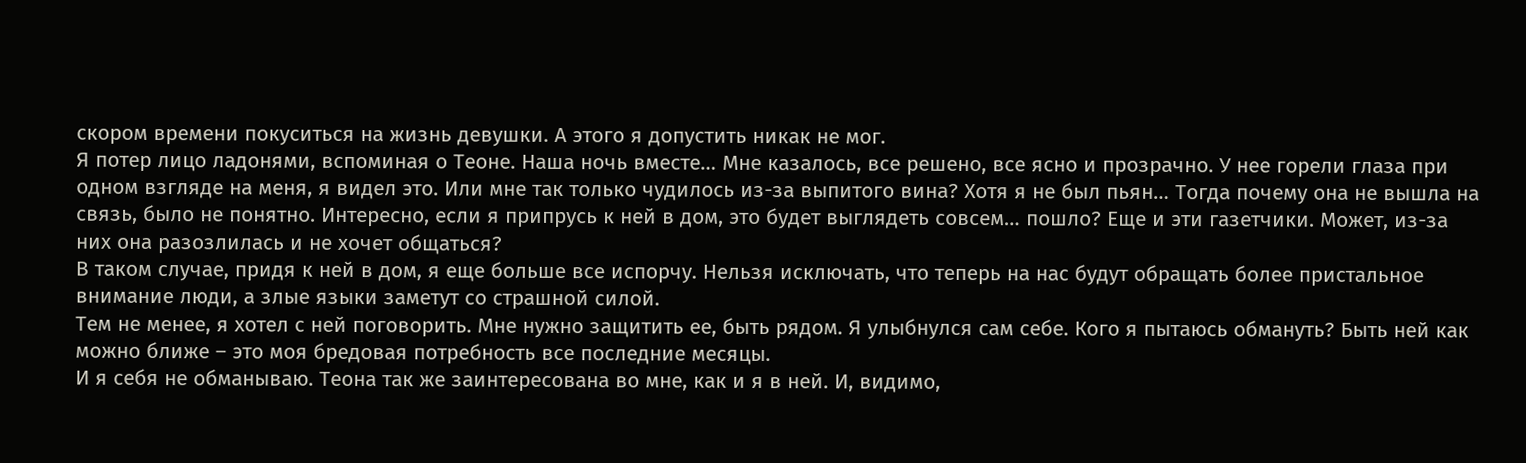скором времени покуситься на жизнь девушки. А этого я допустить никак не мог.
Я потер лицо ладонями, вспоминая о Теоне. Наша ночь вместе… Мне казалось, все решено, все ясно и прозрачно. У нее горели глаза при одном взгляде на меня, я видел это. Или мне так только чудилось из-за выпитого вина? Хотя я не был пьян… Тогда почему она не вышла на связь, было не понятно. Интересно, если я припрусь к ней в дом, это будет выглядеть совсем… пошло? Еще и эти газетчики. Может, из-за них она разозлилась и не хочет общаться?
В таком случае, придя к ней в дом, я еще больше все испорчу. Нельзя исключать, что теперь на нас будут обращать более пристальное внимание люди, а злые языки заметут со страшной силой.
Тем не менее, я хотел с ней поговорить. Мне нужно защитить ее, быть рядом. Я улыбнулся сам себе. Кого я пытаюсь обмануть? Быть ней как можно ближе – это моя бредовая потребность все последние месяцы.
И я себя не обманываю. Теона так же заинтересована во мне, как и я в ней. И, видимо,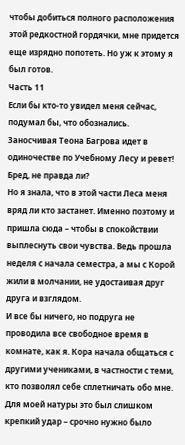чтобы добиться полного расположения этой редкостной гордячки, мне придется еще изрядно попотеть. Но уж к этому я был готов.
Часть 11
Если бы кто-то увидел меня сейчас, подумал бы, что обознались. Заносчивая Теона Багрова идет в одиночестве по Учебному Лесу и ревет! Бред, не правда ли?
Но я знала, что в этой части Леса меня вряд ли кто застанет. Именно поэтому и пришла сюда – чтобы в спокойствии выплеснуть свои чувства. Ведь прошла неделя с начала семестра, а мы с Корой жили в молчании, не удостаивая друг друга и взглядом.
И все бы ничего, но подруга не проводила все свободное время в комнате, как я. Кора начала общаться с другими учениками, в частности с теми, кто позволял себе сплетничать обо мне. Для моей натуры это был слишком крепкий удар – срочно нужно было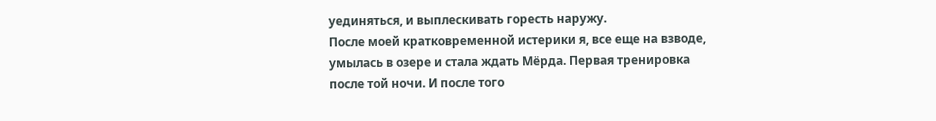уединяться, и выплескивать горесть наружу.
После моей кратковременной истерики я, все еще на взводе, умылась в озере и стала ждать Мёрда. Первая тренировка после той ночи. И после того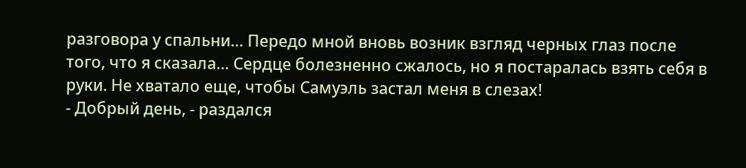разговора у спальни… Передо мной вновь возник взгляд черных глаз после того, что я сказала… Сердце болезненно сжалось, но я постаралась взять себя в руки. Не хватало еще, чтобы Самуэль застал меня в слезах!
- Добрый день, - раздался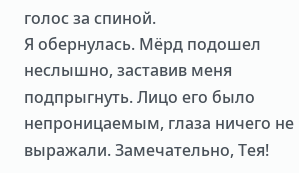голос за спиной.
Я обернулась. Мёрд подошел неслышно, заставив меня подпрыгнуть. Лицо его было непроницаемым, глаза ничего не выражали. Замечательно, Тея!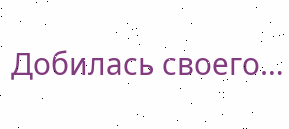Добилась своего…